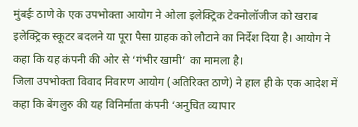मुंबईः ठाणे के एक उपभोक्ता आयोग ने ओला इलेक्ट्रिक टेक्नोलॉजीज को खराब इलेक्ट्रिक स्कूटर बदलने या पूरा पैसा ग्राहक को लौटाने का निर्देश दिया है। आयोग ने कहा कि यह कंपनी की ओर से ‘गंभीर खामी’ का मामला है।
जिला उपभोक्ता विवाद निवारण आयोग (अतिरिक्त ठाणे) ने हाल ही के एक आदेश में कहा कि बेंगलुरु की यह विनिर्माता कंपनी ‘अनुचित व्यापार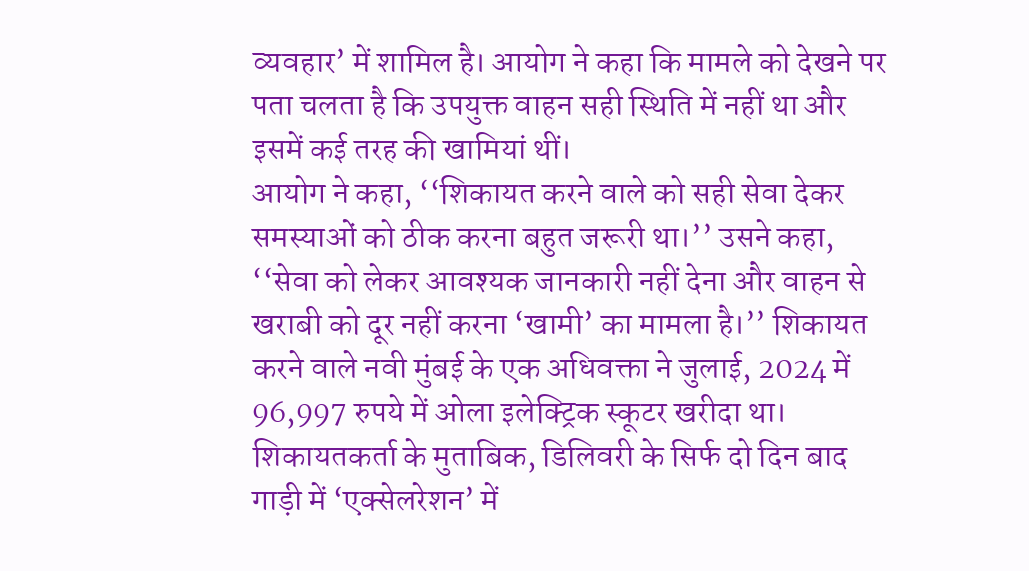व्यवहार’ में शामिल है। आयोग ने कहा कि मामले को देखने पर पता चलता है कि उपयुक्त वाहन सही स्थिति में नहीं था और इसमें कई तरह की खामियां थीं।
आयोग ने कहा, ‘‘शिकायत करने वाले को सही सेवा देकर समस्याओं को ठीक करना बहुत जरूरी था।’’ उसने कहा, ‘‘सेवा को लेकर आवश्यक जानकारी नहीं देना और वाहन से खराबी को दूर नहीं करना ‘खामी’ का मामला है।’’ शिकायत करने वाले नवी मुंबई के एक अधिवक्ता ने जुलाई, 2024 में 96,997 रुपये में ओला इलेक्ट्रिक स्कूटर खरीदा था।
शिकायतकर्ता के मुताबिक, डिलिवरी के सिर्फ दो दिन बाद गाड़ी में ‘एक्सेलरेशन’ में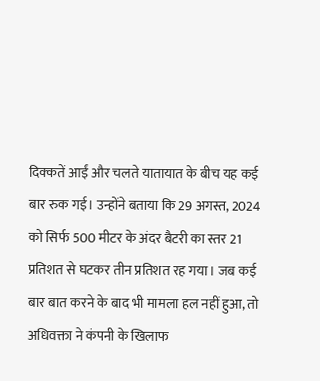दिक्कतें आईं और चलते यातायात के बीच यह कई बार रुक गई। उन्होंने बताया कि 29 अगस्त, 2024 को सिर्फ 500 मीटर के अंदर बैटरी का स्तर 21 प्रतिशत से घटकर तीन प्रतिशत रह गया। जब कई बार बात करने के बाद भी मामला हल नहीं हुआ, तो अधिवक्ता ने कंपनी के खिलाफ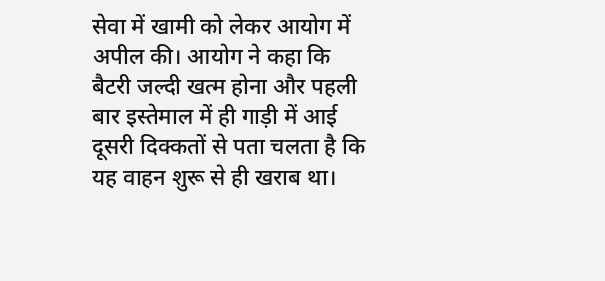सेवा में खामी को लेकर आयोग में अपील की। आयोग ने कहा कि बैटरी जल्दी खत्म होना और पहली बार इस्तेमाल में ही गाड़ी में आई दूसरी दिक्कतों से पता चलता है कि यह वाहन शुरू से ही खराब था।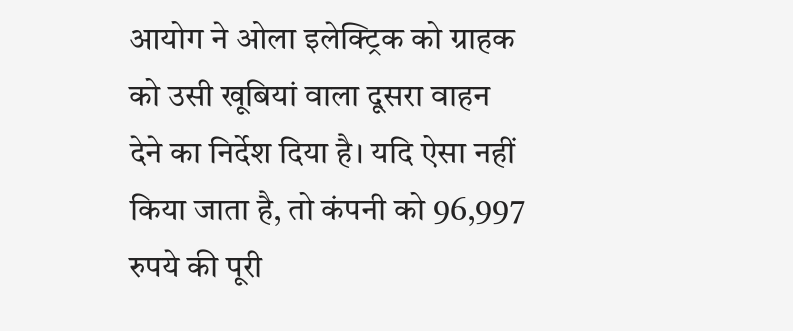आयोग ने ओला इलेक्ट्रिक को ग्राहक को उसी खूबियां वाला दूसरा वाहन देने का निर्देश दिया है। यदि ऐसा नहीं किया जाता है, तो कंपनी को 96,997 रुपये की पूरी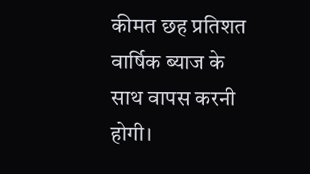कीमत छह प्रतिशत वार्षिक ब्याज के साथ वापस करनी होगी।